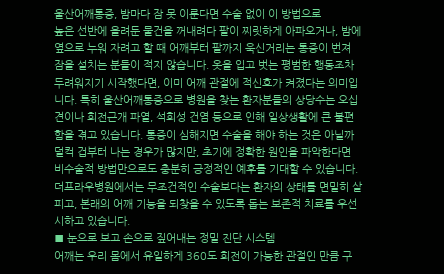울산어깨통증, 밤마다 잠 못 이룬다면 수술 없이 이 방법으로
높은 선반에 올려둔 물건을 꺼내려다 팔이 찌릿하게 아파오거나, 밤에 옆으로 누워 자려고 할 때 어깨부터 팔까지 욱신거리는 통증이 번져 잠을 설치는 분들이 적지 않습니다. 옷을 입고 벗는 평범한 행동조차 두려워지기 시작했다면, 이미 어깨 관절에 적신호가 켜졌다는 의미입니다. 특히 울산어깨통증으로 병원을 찾는 환자분들의 상당수는 오십견이나 회전근개 파열, 석회성 건염 등으로 인해 일상생활에 큰 불편함을 겪고 있습니다. 통증이 심해지면 수술을 해야 하는 것은 아닐까 덜컥 겁부터 나는 경우가 많지만, 초기에 정확한 원인을 파악한다면 비수술적 방법만으로도 충분히 긍정적인 예후를 기대할 수 있습니다. 더프라우병원에서는 무조건적인 수술보다는 환자의 상태를 면밀히 살피고, 본래의 어깨 기능을 되찾을 수 있도록 돕는 보존적 치료를 우선시하고 있습니다.
■ 눈으로 보고 손으로 짚어내는 정밀 진단 시스템
어깨는 우리 몸에서 유일하게 360도 회전이 가능한 관절인 만큼 구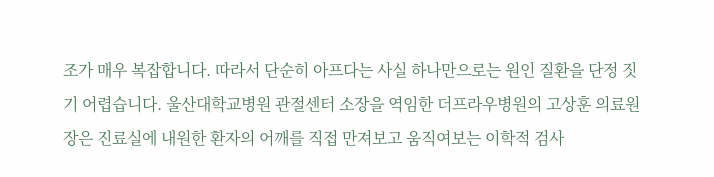조가 매우 복잡합니다. 따라서 단순히 아프다는 사실 하나만으로는 원인 질환을 단정 짓기 어렵습니다. 울산대학교병원 관절센터 소장을 역임한 더프라우병원의 고상훈 의료원장은 진료실에 내원한 환자의 어깨를 직접 만져보고 움직여보는 이학적 검사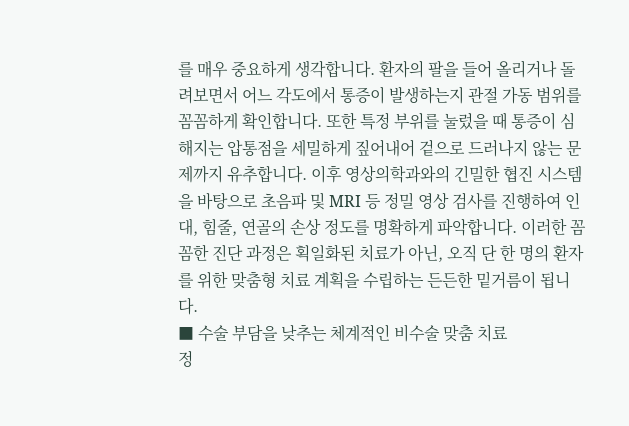를 매우 중요하게 생각합니다. 환자의 팔을 들어 올리거나 돌려보면서 어느 각도에서 통증이 발생하는지 관절 가동 범위를 꼼꼼하게 확인합니다. 또한 특정 부위를 눌렀을 때 통증이 심해지는 압통점을 세밀하게 짚어내어 겉으로 드러나지 않는 문제까지 유추합니다. 이후 영상의학과와의 긴밀한 협진 시스템을 바탕으로 초음파 및 MRI 등 정밀 영상 검사를 진행하여 인대, 힘줄, 연골의 손상 정도를 명확하게 파악합니다. 이러한 꼼꼼한 진단 과정은 획일화된 치료가 아닌, 오직 단 한 명의 환자를 위한 맞춤형 치료 계획을 수립하는 든든한 밑거름이 됩니다.
■ 수술 부담을 낮추는 체계적인 비수술 맞춤 치료
정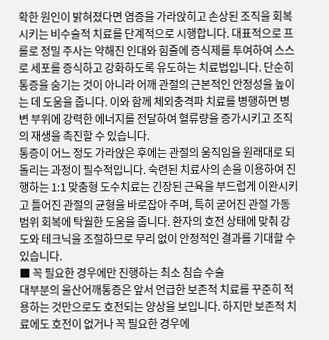확한 원인이 밝혀졌다면 염증을 가라앉히고 손상된 조직을 회복시키는 비수술적 치료를 단계적으로 시행합니다. 대표적으로 프롤로 정밀 주사는 약해진 인대와 힘줄에 증식제를 투여하여 스스로 세포를 증식하고 강화하도록 유도하는 치료법입니다. 단순히 통증을 숨기는 것이 아니라 어깨 관절의 근본적인 안정성을 높이는 데 도움을 줍니다. 이와 함께 체외충격파 치료를 병행하면 병변 부위에 강력한 에너지를 전달하여 혈류량을 증가시키고 조직의 재생을 촉진할 수 있습니다.
통증이 어느 정도 가라앉은 후에는 관절의 움직임을 원래대로 되돌리는 과정이 필수적입니다. 숙련된 치료사의 손을 이용하여 진행하는 1:1 맞춤형 도수치료는 긴장된 근육을 부드럽게 이완시키고 틀어진 관절의 균형을 바로잡아 주며, 특히 굳어진 관절 가동 범위 회복에 탁월한 도움을 줍니다. 환자의 호전 상태에 맞춰 강도와 테크닉을 조절하므로 무리 없이 안정적인 결과를 기대할 수 있습니다.
■ 꼭 필요한 경우에만 진행하는 최소 침습 수술
대부분의 울산어깨통증은 앞서 언급한 보존적 치료를 꾸준히 적용하는 것만으로도 호전되는 양상을 보입니다. 하지만 보존적 치료에도 호전이 없거나 꼭 필요한 경우에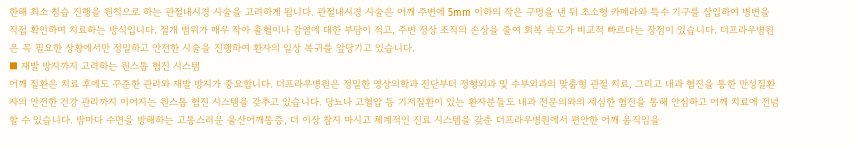한해 최소 침습 진행을 원칙으로 하는 관절내시경 시술을 고려하게 됩니다. 관절내시경 시술은 어깨 주변에 5mm 이하의 작은 구멍을 낸 뒤 초소형 카메라와 특수 기구를 삽입하여 병변을 직접 확인하며 치료하는 방식입니다. 절개 범위가 매우 작아 출혈이나 감염에 대한 부담이 적고, 주변 정상 조직의 손상을 줄여 회복 속도가 비교적 빠르다는 장점이 있습니다. 더프라우병원은 꼭 필요한 상황에서만 정밀하고 안전한 시술을 진행하여 환자의 일상 복귀를 앞당기고 있습니다.
■ 재발 방지까지 고려하는 원스톱 협진 시스템
어깨 질환은 치료 후에도 꾸준한 관리와 재발 방지가 중요합니다. 더프라우병원은 정밀한 영상의학과 진단부터 정형외과 및 수부외과의 맞춤형 관절 치료, 그리고 내과 협진을 통한 만성질환자의 안전한 건강 관리까지 이어지는 원스톱 협진 시스템을 갖추고 있습니다. 당뇨나 고혈압 등 기저질환이 있는 환자분들도 내과 전문의와의 세심한 협진을 통해 안심하고 어깨 치료에 전념할 수 있습니다. 밤마다 수면을 방해하는 고통스러운 울산어깨통증, 더 이상 참지 마시고 체계적인 진료 시스템을 갖춘 더프라우병원에서 편안한 어깨 움직임을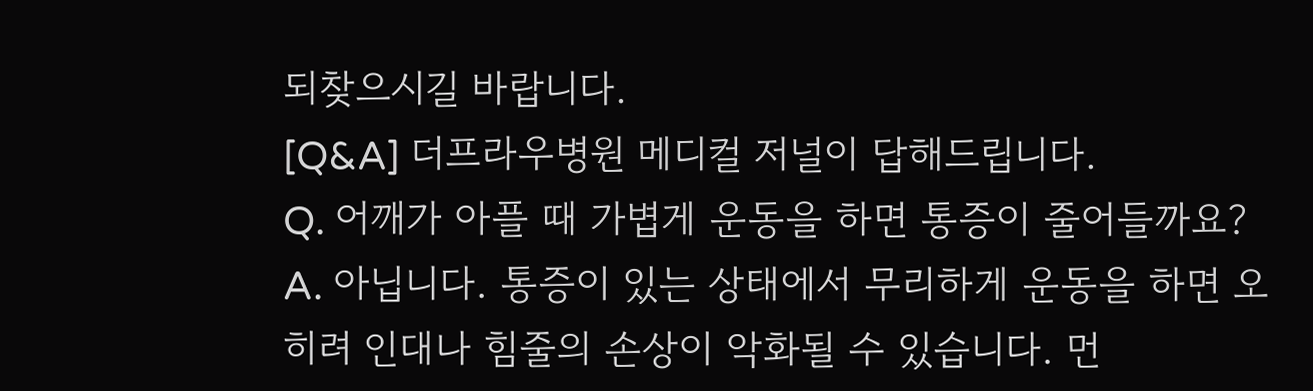되찾으시길 바랍니다.
[Q&A] 더프라우병원 메디컬 저널이 답해드립니다.
Q. 어깨가 아플 때 가볍게 운동을 하면 통증이 줄어들까요?
A. 아닙니다. 통증이 있는 상태에서 무리하게 운동을 하면 오히려 인대나 힘줄의 손상이 악화될 수 있습니다. 먼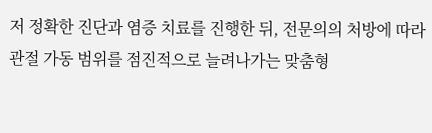저 정확한 진단과 염증 치료를 진행한 뒤, 전문의의 처방에 따라 관절 가동 범위를 점진적으로 늘려나가는 맞춤형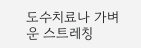도수치료나 가벼운 스트레칭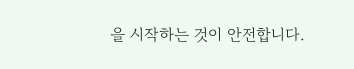을 시작하는 것이 안전합니다.